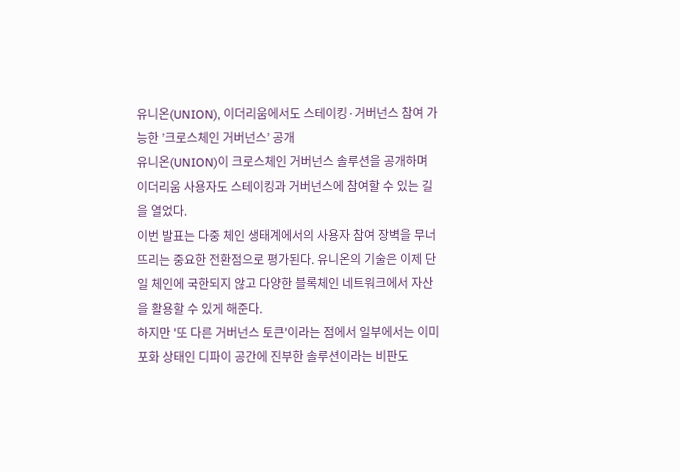유니온(UNION), 이더리움에서도 스테이킹·거버넌스 참여 가능한 ’크로스체인 거버넌스’ 공개
유니온(UNION)이 크로스체인 거버넌스 솔루션을 공개하며 이더리움 사용자도 스테이킹과 거버넌스에 참여할 수 있는 길을 열었다.
이번 발표는 다중 체인 생태계에서의 사용자 참여 장벽을 무너뜨리는 중요한 전환점으로 평가된다. 유니온의 기술은 이제 단일 체인에 국한되지 않고 다양한 블록체인 네트워크에서 자산을 활용할 수 있게 해준다.
하지만 '또 다른 거버넌스 토큰'이라는 점에서 일부에서는 이미 포화 상태인 디파이 공간에 진부한 솔루션이라는 비판도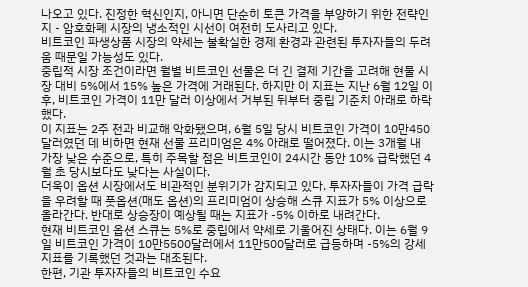나오고 있다. 진정한 혁신인지, 아니면 단순히 토큰 가격을 부양하기 위한 전략인지 - 암호화폐 시장의 냉소적인 시선이 여전히 도사리고 있다.
비트코인 파생상품 시장의 약세는 불확실한 경제 환경과 관련된 투자자들의 두려움 때문일 가능성도 있다.
중립적 시장 조건이라면 월별 비트코인 선물은 더 긴 결제 기간을 고려해 현물 시장 대비 5%에서 15% 높은 가격에 거래된다. 하지만 이 지표는 지난 6월 12일 이후, 비트코인 가격이 11만 달러 이상에서 거부된 뒤부터 중립 기준치 아래로 하락했다.
이 지표는 2주 전과 비교해 악화됐으며, 6월 5일 당시 비트코인 가격이 10만450달러였던 데 비하면 현재 선물 프리미엄은 4% 아래로 떨어졌다. 이는 3개월 내 가장 낮은 수준으로, 특히 주목할 점은 비트코인이 24시간 동안 10% 급락했던 4월 초 당시보다도 낮다는 사실이다.
더욱이 옵션 시장에서도 비관적인 분위기가 감지되고 있다. 투자자들이 가격 급락을 우려할 때 풋옵션(매도 옵션)의 프리미엄이 상승해 스큐 지표가 5% 이상으로 올라간다. 반대로 상승장이 예상될 때는 지표가 -5% 이하로 내려간다.
현재 비트코인 옵션 스큐는 5%로 중립에서 약세로 기울어진 상태다. 이는 6월 9일 비트코인 가격이 10만5500달러에서 11만500달러로 급등하며 -5%의 강세 지표를 기록했던 것과는 대조된다.
한편, 기관 투자자들의 비트코인 수요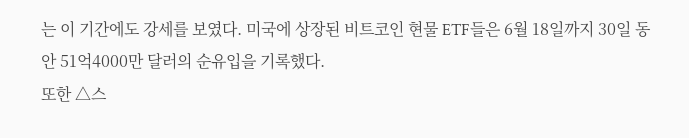는 이 기간에도 강세를 보였다. 미국에 상장된 비트코인 현물 ETF들은 6월 18일까지 30일 동안 51억4000만 달러의 순유입을 기록했다.
또한 △스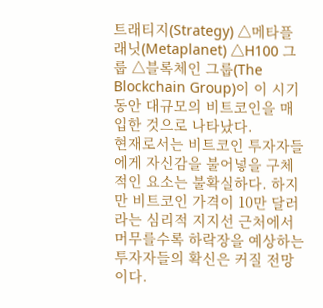트래티지(Strategy) △메타플래닛(Metaplanet) △H100 그룹 △블록체인 그룹(The Blockchain Group)이 이 시기 동안 대규모의 비트코인을 매입한 것으로 나타났다.
현재로서는 비트코인 투자자들에게 자신감을 불어넣을 구체적인 요소는 불확실하다. 하지만 비트코인 가격이 10만 달러라는 심리적 지지선 근처에서 머무를수록 하락장을 예상하는 투자자들의 확신은 커질 전망이다.